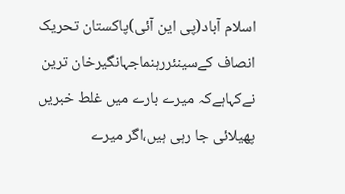اسلام آباد(پی این آئی)پاکستان تحریک انصاف کےسینئررہنماجہانگیرخان ترین نےکہاہےکہ میرے بارے میں غلط خبریں پھیلائی جا رہی ہیں،اگر میرے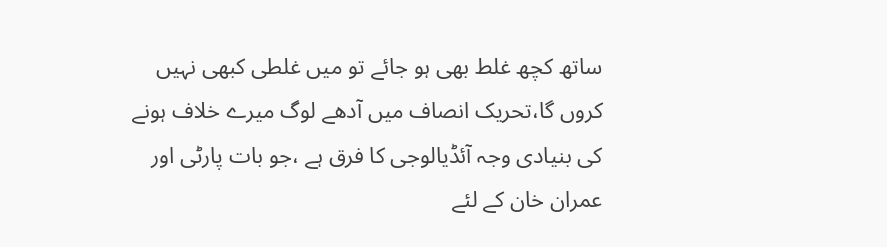ساتھ کچھ غلط بھی ہو جائے تو میں غلطی کبھی نہیں کروں گا،تحریک انصاف میں آدھے لوگ میرے خلاف ہونے کی بنیادی وجہ آئڈیالوجی کا فرق ہے ،جو بات پارٹی اور
عمران خان کے لئے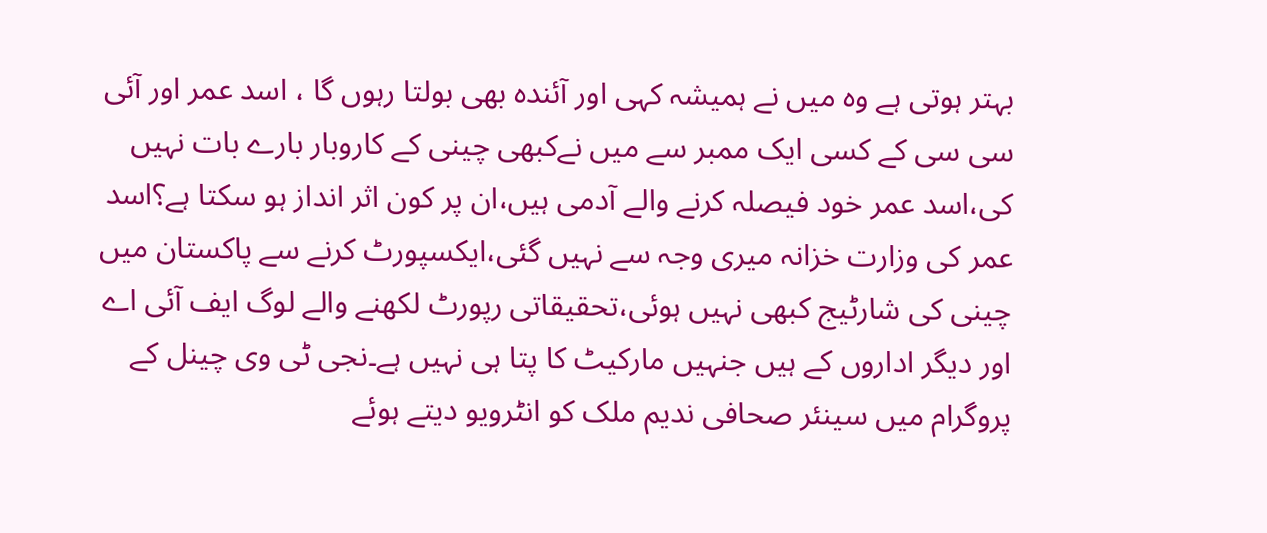بہتر ہوتی ہے وہ میں نے ہمیشہ کہی اور آئندہ بھی بولتا رہوں گا ، اسد عمر اور آئی سی سی کے کسی ایک ممبر سے میں نےکبھی چینی کے کاروبار بارے بات نہیں کی،اسد عمر خود فیصلہ کرنے والے آدمی ہیں،ان پر کون اثر انداز ہو سکتا ہے؟اسد عمر کی وزارت خزانہ میری وجہ سے نہیں گئی،ایکسپورٹ کرنے سے پاکستان میں چینی کی شارٹیج کبھی نہیں ہوئی،تحقیقاتی رپورٹ لکھنے والے لوگ ایف آئی اے اور دیگر اداروں کے ہیں جنہیں مارکیٹ کا پتا ہی نہیں ہے۔نجی ٹی وی چینل کے پروگرام میں سینئر صحافی ندیم ملک کو انٹرویو دیتے ہوئے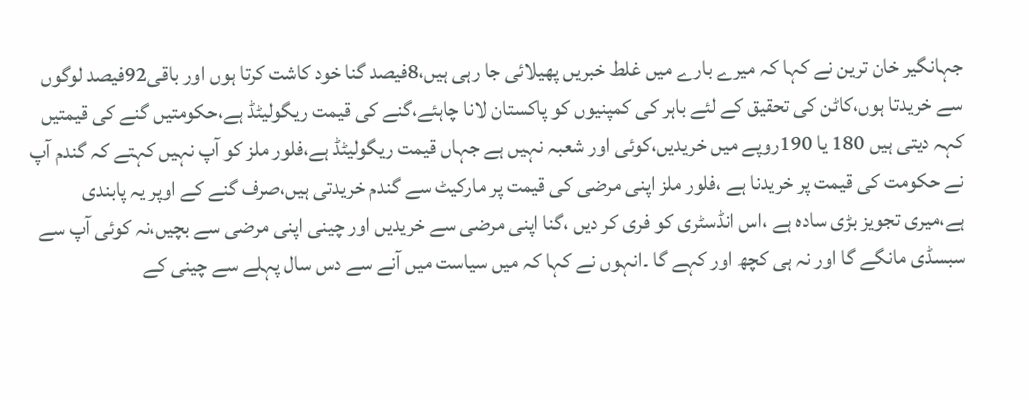جہانگیر خان ترین نے کہا کہ میرے بارے میں غلط خبریں پھیلائی جا رہی ہیں،8فیصد گنا خود کاشت کرتا ہوں اور باقی92فیصد لوگوں سے خریدتا ہوں،کاٹن کی تحقیق کے لئے باہر کی کمپنیوں کو پاکستان لانا چاہئے،گنے کی قیمت ریگولیٹڈ ہے،حکومتیں گنے کی قیمتیں کہہ دیتی ہیں 180 یا 190روپے میں خریدیں،کوئی اور شعبہ نہیں ہے جہاں قیمت ریگولیٹڈ ہے،فلور ملز کو آپ نہیں کہتے کہ گندم آپ نے حکومت کی قیمت پر خریدنا ہے ،فلور ملز اپنی مرضی کی قیمت پر مارکیٹ سے گندم خریدتی ہیں،صرف گنے کے اوپر یہ پابندی ہے،میری تجویز بڑی سادہ ہے ،اس انڈسٹری کو فری کر دیں ،گنا اپنی مرضی سے خریدیں اور چینی اپنی مرضی سے بچیں،نہ کوئی آپ سے سبسڈی مانگے گا اور نہ ہی کچھ اور کہے گا ۔انہوں نے کہا کہ میں سیاست میں آنے سے دس سال پہلے سے چینی کے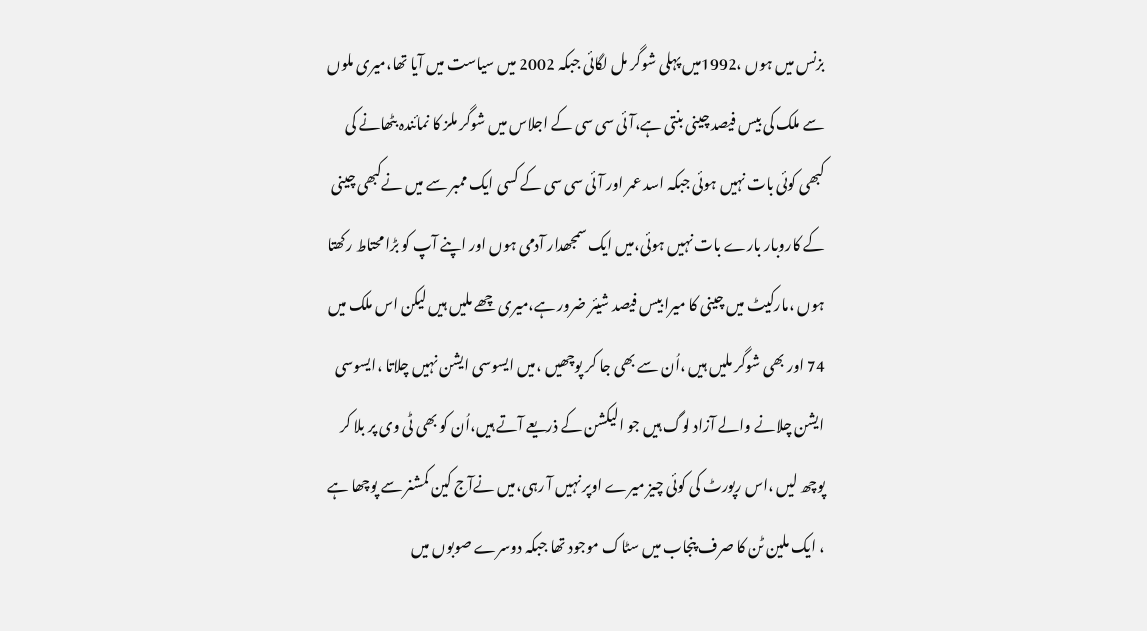بزنس میں ہوں ،1992میں پہلی شوگر مل لگائی جبکہ 2002 میں سیاست میں آیا تھا،میری ملوں سے ملک کی بیس فیصد چینی بنتی ہے،آئی سی سی کے اجلاس میں شوگر ملز کا نمائندہ بٹھانے کی کبھی کوئی بات نہیں ہوئی جبکہ اسد عمر اور آئی سی سی کے کسی ایک ممبر سے میں نےکبھی چینی کے کاروبار بارے بات نہیں ہوئی،میں ایک سمجھدار آدمی ہوں اور اپنے آپ کو بڑا محتاط رکھتا ہوں ،مارکیٹ میں چینی کا میرا بیس فیصد شیئر ضرور ہے،میری چھے ملیں ہیں لیکن اس ملک میں 74 اور بھی شوگر ملیں ہیں ،اُن سے بھی جا کر پوچھیں ،میں ایسوسی ایشن نہیں چلاتا ،ایسوسی ایشن چلانے والے آزاد لوگ ہیں جو الیکشن کے ذریعے آتے ہیں،اُن کو بھی ٹی وی پر بلا کر پوچھ لیں ،اس رپورٹ کی کوئی چیز میرے اوپر نہیں آ رہی،میں نےآج کین کمشنر سے پوچھا ہے ، ایک ملین ٹن کا صرف پنجاب میں سٹاک موجود تھا جبکہ دوسرے صوبوں میں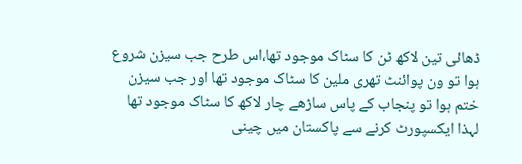ڈھائی تین لاکھ ٹن کا سٹاک موجود تھا،اس طرح جب سیزن شروع ہوا تو ون پوائنٹ تھری ملین کا سٹاک موجود تھا اور جب سیزن ختم ہوا تو پنجاب کے پاس ساڑھے چار لاکھ کا سٹاک موجود تھا لہذا ایکسپورٹ کرنے سے پاکستان میں چینی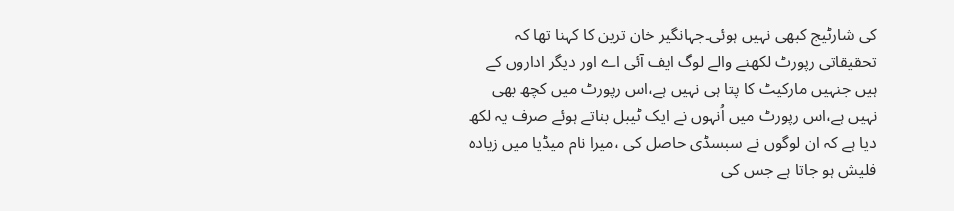کی شارٹیج کبھی نہیں ہوئی۔جہانگیر خان ترین کا کہنا تھا کہ تحقیقاتی رپورٹ لکھنے والے لوگ ایف آئی اے اور دیگر اداروں کے ہیں جنہیں مارکیٹ کا پتا ہی نہیں ہے،اس رپورٹ میں کچھ بھی نہیں ہے،اس رپورٹ میں اُنہوں نے ایک ٹیبل بناتے ہوئے صرف یہ لکھ دیا ہے کہ ان لوگوں نے سبسڈی حاصل کی ،میرا نام میڈیا میں زیادہ فلیش ہو جاتا ہے جس کی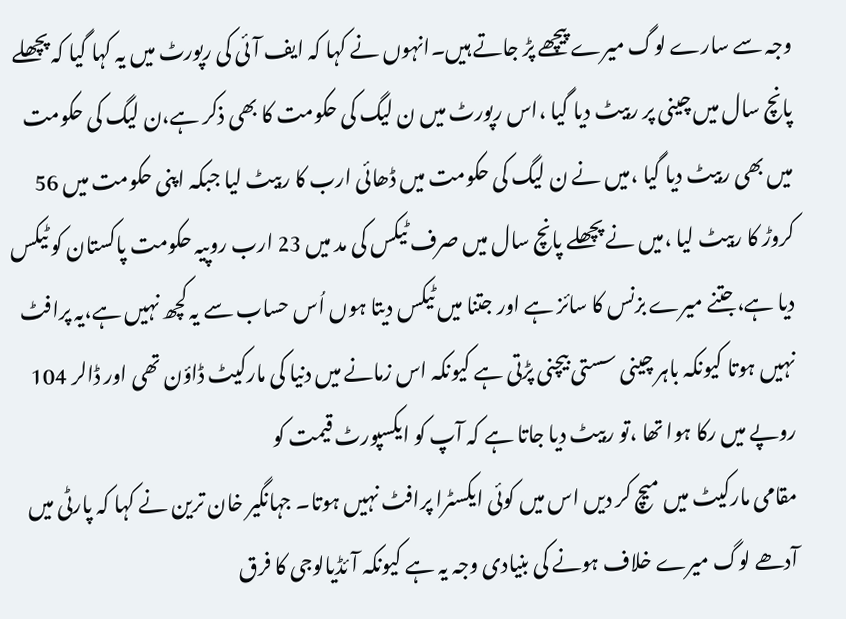وجہ سے سارے لوگ میرے پیچھے پڑ جاتے ہیں۔انہوں نے کہا کہ ایف آئی کی رپورٹ میں یہ کہا گیا کہ پچھلے پانچ سال میں چینی پر ربیٹ دیا گیا ،اس رپورٹ میں ن لیگ کی حکومت کا بھی ذکر ہے،ن لیگ کی حکومت میں بھی ربیٹ دیا گیا ،میں نے ن لیگ کی حکومت میں ڈھائی ارب کا ربیٹ لیا جبکہ اپنی حکومت میں 56 کروڑ کا ربیٹ لیا ،میں نے پچھلے پانچ سال میں صرف ٹیکس کی مد میں 23 ارب روپیہ حکومت پاکستان کو ٹیکس دیا ہے،جتنے میرے بزنس کا سائز ہے اور جتنا میں ٹیکس دیتا ہوں اُس حساب سے یہ کچھ نہیں ہے،یہ پرافٹ نہیں ہوتا کیونکہ باہر چینی سستی بیچنی پڑتی ہے کیونکہ اس زمانے میں دنیا کی مارکیٹ ڈاؤن تھی اور ڈالر 104 روپے میں رکا ہوا تھا ،تو ربیٹ دیا جاتا ہے کہ آپ کو ایکسپورٹ قیمت کو
مقامی مارکیٹ میں میچ کر دیں اس میں کوئی ایکسٹرا پرافٹ نہیں ہوتا۔ جہانگیر خان ترین نے کہا کہ پارٹی میں آدھے لوگ میرے خلاف ہونے کی بنیادی وجہ یہ ہے کیونکہ آئڈیالوجی کا فرق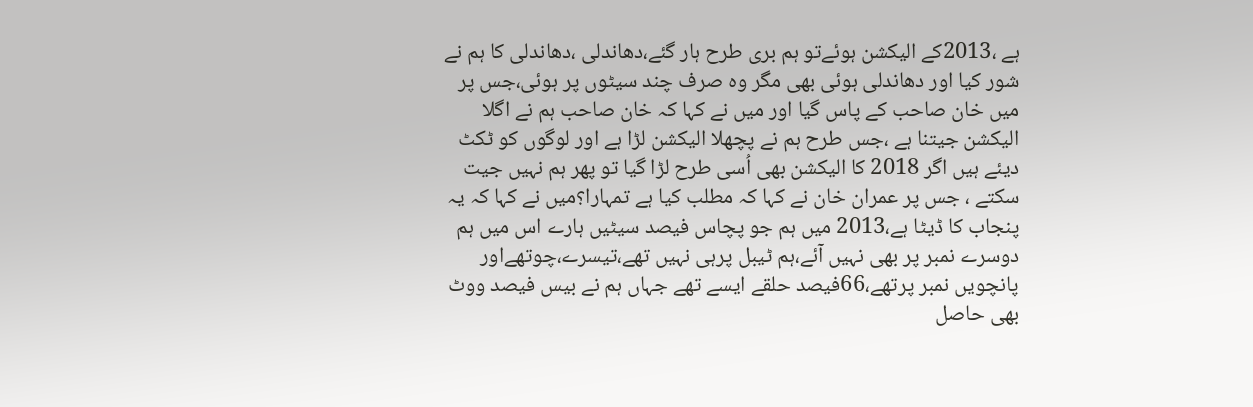ہے ،2013کے الیکشن ہوئےتو ہم بری طرح ہار گئے،دھاندلی ،دھاندلی کا ہم نے شور کیا اور دھاندلی ہوئی بھی مگر وہ صرف چند سیٹوں پر ہوئی،جس پر میں خان صاحب کے پاس گیا اور میں نے کہا کہ خان صاحب ہم نے اگلا الیکشن جیتنا ہے ،جس طرح ہم نے پچھلا الیکشن لڑا ہے اور لوگوں کو ٹکٹ دیئے ہیں اگر 2018 کا الیکشن بھی اُسی طرح لڑا گیا تو پھر ہم نہیں جیت سکتے ، جس پر عمران خان نے کہا کہ مطلب کیا ہے تمہارا؟میں نے کہا کہ یہ پنجاب کا ڈیٹا ہے،2013 میں ہم جو پچاس فیصد سیٹیں ہارے اس میں ہم دوسرے نمبر پر بھی نہیں آئے،ہم ٹیبل پرہی نہیں تھے،تیسرے،چوتھےاور پانچویں نمبر پرتھے،66فیصد حلقے ایسے تھے جہاں ہم نے بیس فیصد ووٹ بھی حاصل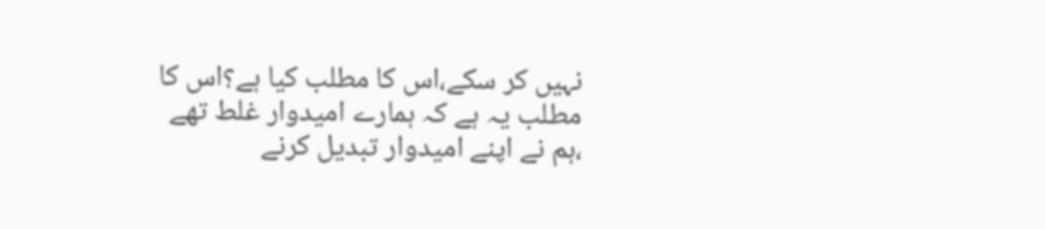نہیں کر سکے،اس کا مطلب کیا ہے؟اس کا مطلب یہ ہے کہ ہمارے امیدوار غلط تھے ،ہم نے اپنے امیدوار تبدیل کرنے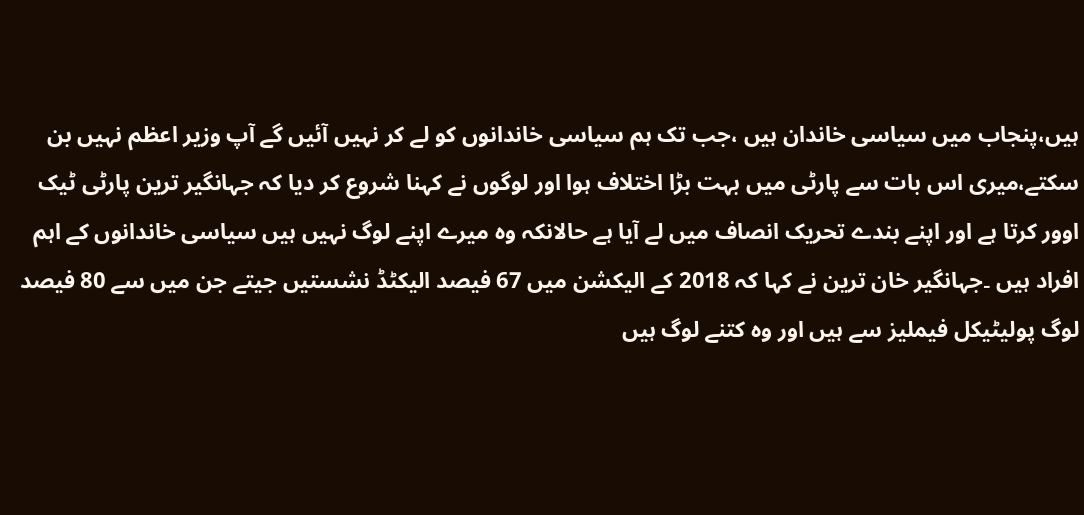ہیں،پنجاب میں سیاسی خاندان ہیں ،جب تک ہم سیاسی خاندانوں کو لے کر نہیں آئیں گے آپ وزیر اعظم نہیں بن سکتے،میری اس بات سے پارٹی میں بہت بڑا اختلاف ہوا اور لوگوں نے کہنا شروع کر دیا کہ جہانگیر ترین پارٹی ٹیک اوور کرتا ہے اور اپنے بندے تحریک انصاف میں لے آیا ہے حالانکہ وہ میرے اپنے لوگ نہیں ہیں سیاسی خاندانوں کے اہم افراد ہیں ۔جہانگیر خان ترین نے کہا کہ 2018 کے الیکشن میں 67 فیصد الیکٹڈ نشستیں جیتے جن میں سے 80 فیصد لوگ پولیٹیکل فیملیز سے ہیں اور وہ کتنے لوگ ہیں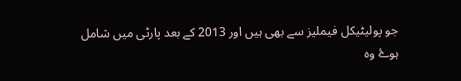جو پولیٹیکل فیملیز سے بھی ہیں اور 2013 کے بعد پارٹی میں شامل ہوۓ وہ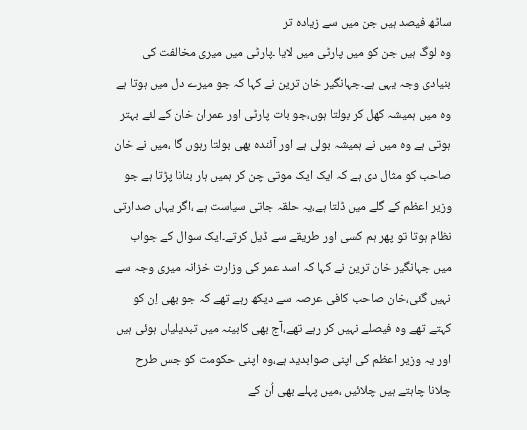ساٹھ فیصد ہیں جن میں سے زیادہ تر
وہ لوگ ہیں جن کو میں پارٹی میں لایا ۔پارٹی میں میری مخالفت کی بنیادی وجہ یہی ہے۔جہانگیر خان ترین نے کہا کہ جو میرے دل میں ہوتا ہے وہ میں ہمیشہ کھل کر بولتا ہوں،جو بات پارٹی اور عمران خان کے لئے بہتر ہوتی ہے وہ میں نے ہمیشہ بولی ہے اور آئندہ بھی بولتا رہوں گا ،میں نے خان صاحب کو مثال دی ہے کہ ایک ایک موتی چن کر ہمیں ہار بنانا پڑتا ہے جو وزیر اعظم کے گلے میں ڈلتا ہے،یہ حلقہ جاتی سیاست ہے ،اگر یہاں صدارتی نظام ہوتا تو پھر ہم کسی اور طریقے سے ڈیل کرتے۔ایک سوال کے جواب میں جہانگیر خان ترین نے کہا کہ اسد عمر کی وزارت خزانہ میری وجہ سے نہیں گئی،خان صاحب کافی عرصہ سے دیکھ رہے تھے کہ جو بھی اِن کو کہتے تھے وہ فیصلے نہیں کر رہے تھے،آج بھی کابینہ میں تبدیلیاں ہوئی ہیں اور یہ وزیر اعظم کی اپنی صوابدید ہے،وہ اپنی حکومت کو جس طرح چلانا چاہتے ہیں چلائیں ،میں پہلے بھی اُن کے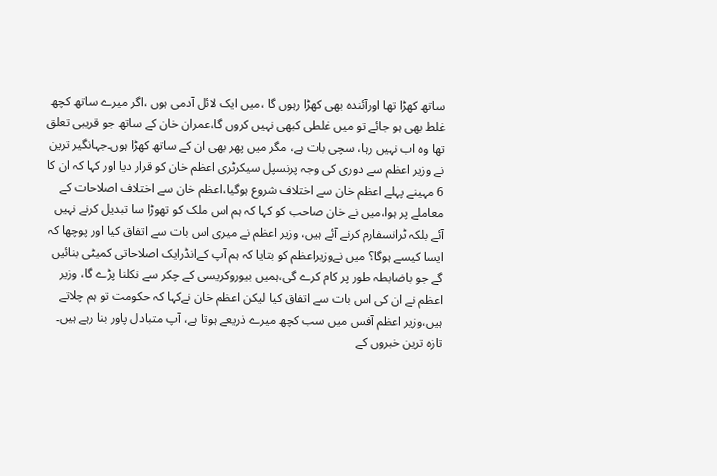ساتھ کھڑا تھا اورآئندہ بھی کھڑا رہوں گا ،میں ایک لائل آدمی ہوں ،اگر میرے ساتھ کچھ غلط بھی ہو جائے تو میں غلطی کبھی نہیں کروں گا،عمران خان کے ساتھ جو قریبی تعلق تھا وہ اب نہیں رہا، سچی بات ہے، مگر میں پھر بھی ان کے ساتھ کھڑا ہوں۔جہانگیر ترین نے وزیر اعظم سے دوری کی وجہ پرنسپل سیکرٹری اعظم خان کو قرار دیا اور کہا کہ ان کا 6 مہینے پہلے اعظم خان سے اختلاف شروع ہوگیا،اعظم خان سے اختلاف اصلاحات کے معاملے پر ہوا،میں نے خان صاحب کو کہا کہ ہم اس ملک کو تھوڑا سا تبدیل کرنے نہیں آئے بلکہ ٹرانسفارم کرنے آئے ہیں، وزیر اعظم نے میری اس بات سے اتفاق کیا اور پوچھا کہ ایسا کیسے ہوگا؟ میں نےوزیراعظم کو بتایا کہ ہم آپ کےانڈرایک اصلاحاتی کمیٹی بنائیں گے جو باضابطہ طور پر کام کرے گی،ہمیں بیوروکریسی کے چکر سے نکلنا پڑے گا، وزیر اعظم نے ان کی اس بات سے اتفاق کیا لیکن اعظم خان نےکہا کہ حکومت تو ہم چلاتے ہیں،وزیر اعظم آفس میں سب کچھ میرے ذریعے ہوتا ہے، آپ متبادل پاور بنا رہے ہیں۔
تازہ ترین خبروں کے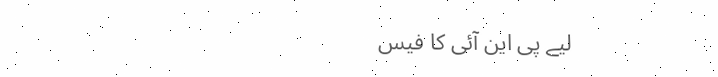لیے پی این آئی کا فیس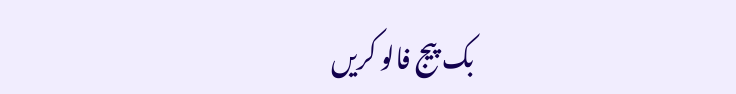بک پیج فالو کریں